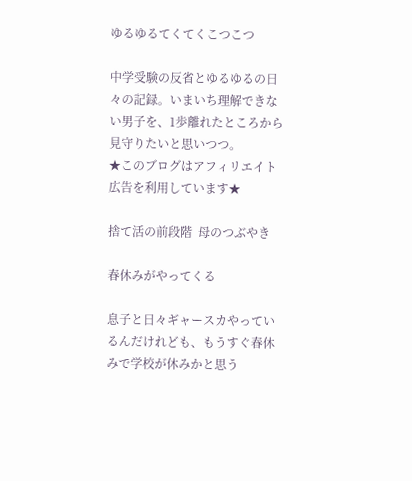ゆるゆるてくてくこつこつ

中学受験の反省とゆるゆるの日々の記録。いまいち理解できない男子を、1歩離れたところから見守りたいと思いつつ。                     ★このブログはアフィリエイト広告を利用しています★

捨て活の前段階  母のつぶやき

春休みがやってくる

息子と日々ギャースカやっているんだけれども、もうすぐ春休みで学校が休みかと思う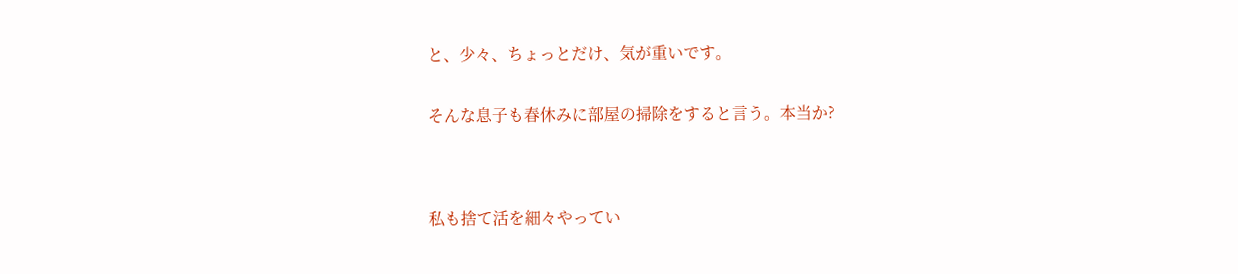と、少々、ちょっとだけ、気が重いです。


そんな息子も春休みに部屋の掃除をすると言う。本当か?




私も捨て活を細々やってい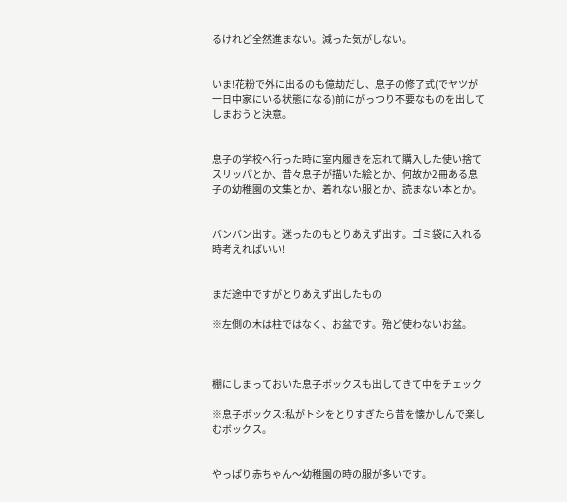るけれど全然進まない。減った気がしない。


いま!花粉で外に出るのも億劫だし、息子の修了式(でヤツが一日中家にいる状態になる)前にがっつり不要なものを出してしまおうと決意。


息子の学校へ行った時に室内履きを忘れて購入した使い捨てスリッパとか、昔々息子が描いた絵とか、何故か2冊ある息子の幼稚園の文集とか、着れない服とか、読まない本とか。


バンバン出す。迷ったのもとりあえず出す。ゴミ袋に入れる時考えればいい!


まだ途中ですがとりあえず出したもの

※左側の木は柱ではなく、お盆です。殆ど使わないお盆。



棚にしまっておいた息子ボックスも出してきて中をチェック

※息子ボックス:私がトシをとりすぎたら昔を懐かしんで楽しむボックス。


やっぱり赤ちゃん〜幼稚園の時の服が多いです。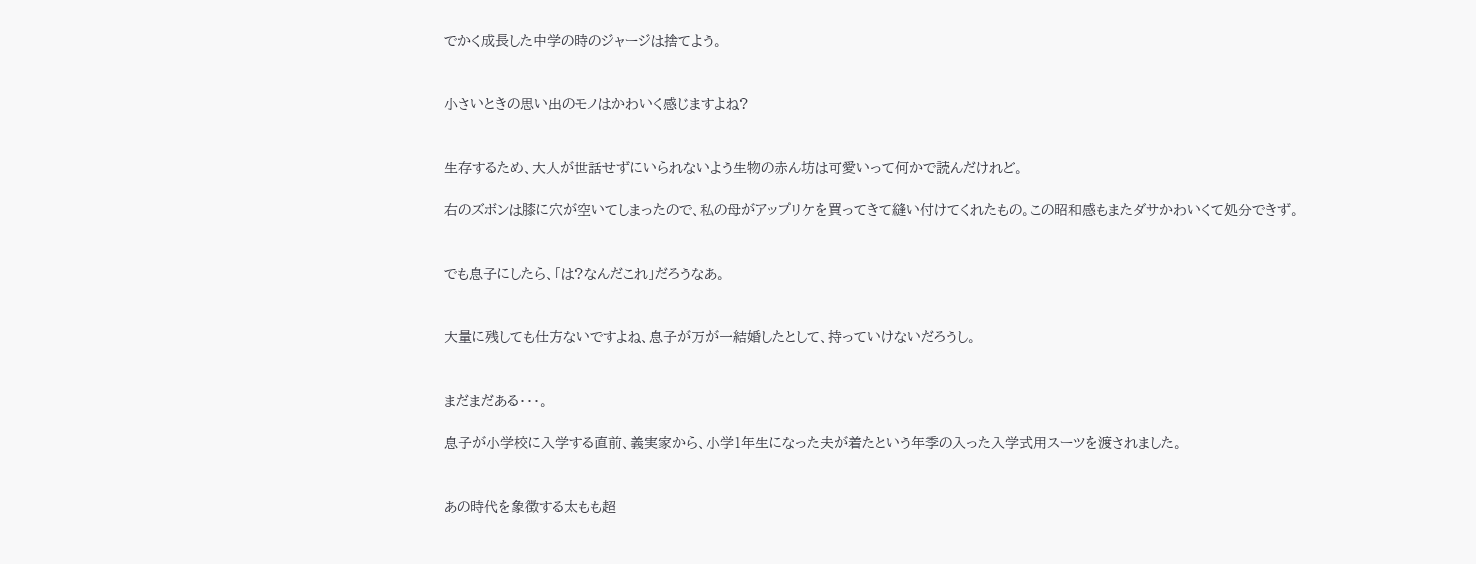でかく成長した中学の時のジャージは捨てよう。


小さいときの思い出のモノはかわいく感じますよね?


生存するため、大人が世話せずにいられないよう生物の赤ん坊は可愛いって何かで読んだけれど。

右のズボンは膝に穴が空いてしまったので、私の母がアップリケを買ってきて縫い付けてくれたもの。この昭和感もまたダサかわいくて処分できず。


でも息子にしたら、「は?なんだこれ」だろうなあ。


大量に残しても仕方ないですよね、息子が万が一結婚したとして、持っていけないだろうし。


まだまだある・・・。

息子が小学校に入学する直前、義実家から、小学1年生になった夫が着たという年季の入った入学式用スーツを渡されました。


あの時代を象徴する太もも超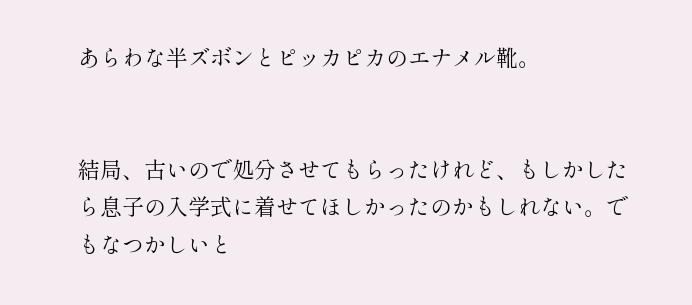あらわな半ズボンとピッカピカのエナメル靴。


結局、古いので処分させてもらったけれど、もしかしたら息子の入学式に着せてほしかったのかもしれない。でもなつかしいと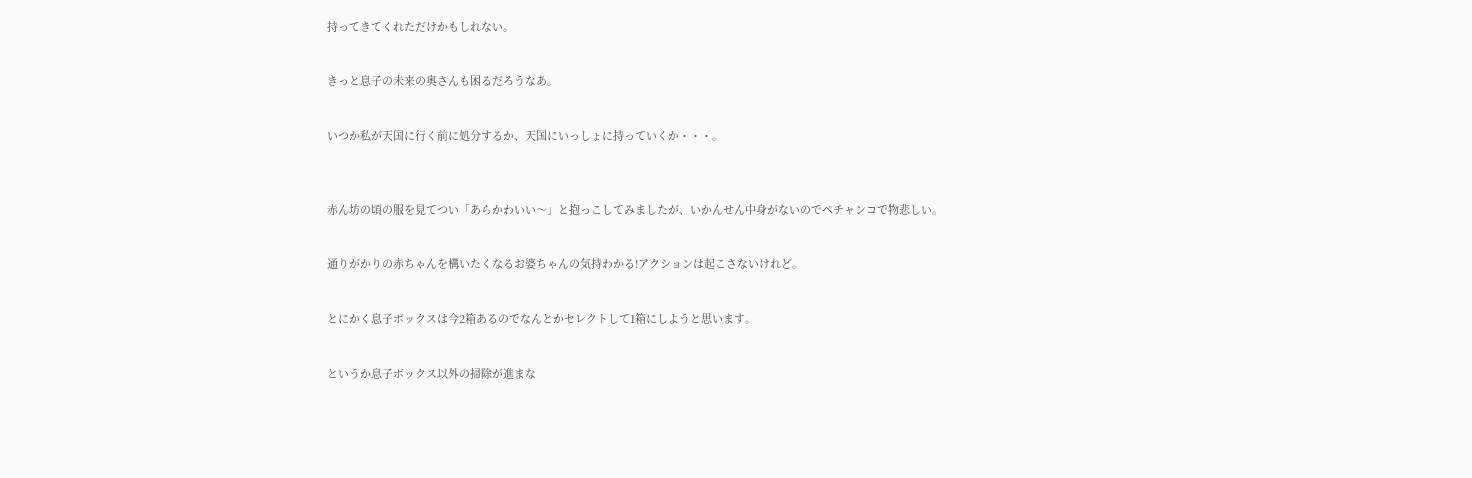持ってきてくれただけかもしれない。


きっと息子の未来の奥さんも困るだろうなあ。


いつか私が天国に行く前に処分するか、天国にいっしょに持っていくか・・・。



赤ん坊の頃の服を見てつい「あらかわいい〜」と抱っこしてみましたが、いかんせん中身がないのでペチャンコで物悲しい。


通りがかりの赤ちゃんを構いたくなるお婆ちゃんの気持わかる!アクションは起こさないけれど。


とにかく息子ボックスは今2箱あるのでなんとかセレクトして1箱にしようと思います。


というか息子ボックス以外の掃除が進まな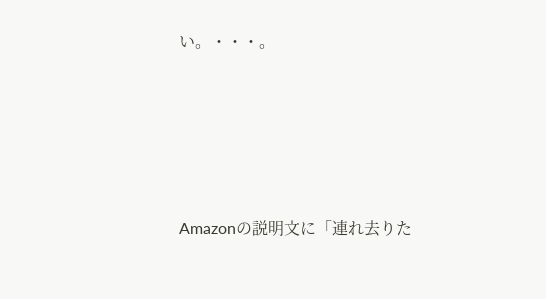い。・・・。





Amazonの説明文に「連れ去りた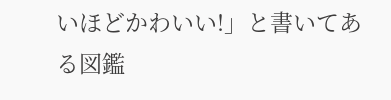いほどかわいい!」と書いてある図鑑